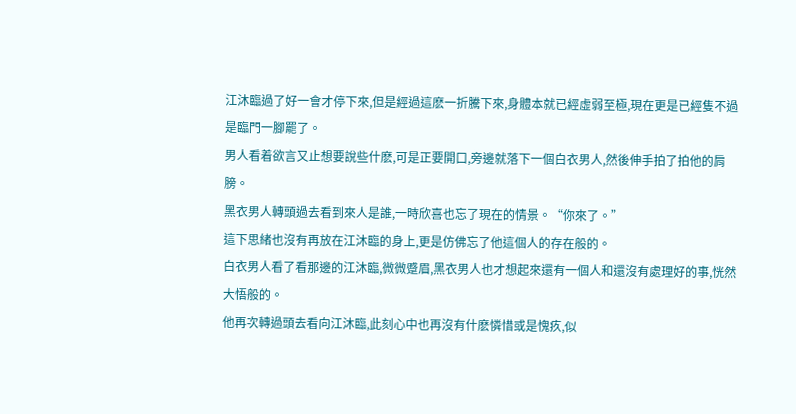江沐臨過了好一會才停下來,但是經過這麽一折騰下來,身體本就已經虛弱至極,現在更是已經隻不過是臨門一腳罷了。
男人看着欲言又止想要說些什麽,可是正要開口,旁邊就落下一個白衣男人,然後伸手拍了拍他的肩膀。
黑衣男人轉頭過去看到來人是誰,一時欣喜也忘了現在的情景。“你來了。”
這下思緒也沒有再放在江沐臨的身上,更是仿佛忘了他這個人的存在般的。
白衣男人看了看那邊的江沐臨,微微蹙眉,黑衣男人也才想起來還有一個人和還沒有處理好的事,恍然大悟般的。
他再次轉過頭去看向江沐臨,此刻心中也再沒有什麽憐惜或是愧疚,似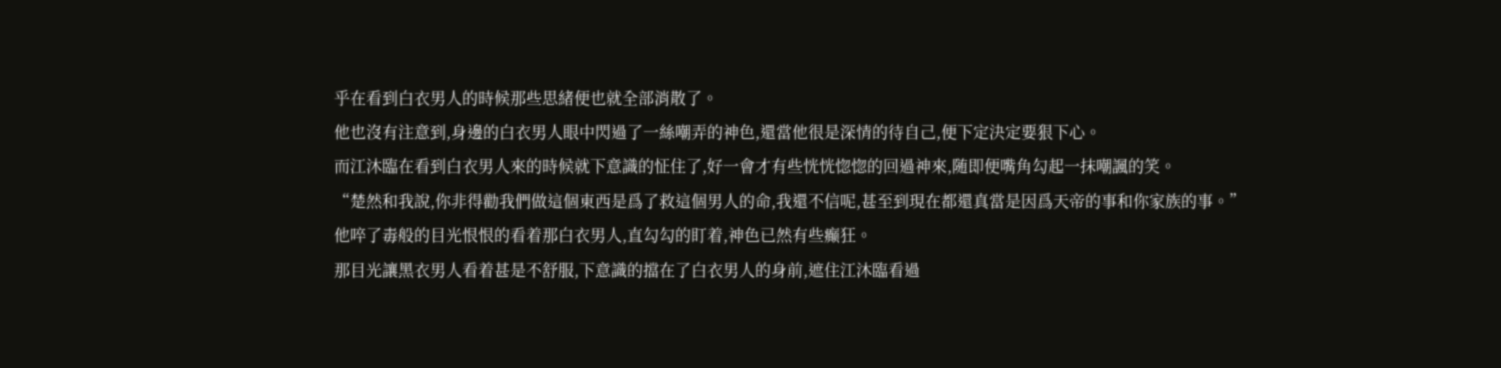乎在看到白衣男人的時候那些思緒便也就全部消散了。
他也沒有注意到,身邊的白衣男人眼中閃過了一絲嘲弄的神色,還當他很是深情的待自己,便下定決定要狠下心。
而江沐臨在看到白衣男人來的時候就下意識的怔住了,好一會才有些恍恍惚惚的回過神來,随即便嘴角勾起一抹嘲諷的笑。
“楚然和我說,你非得勸我們做這個東西是爲了救這個男人的命,我還不信呢,甚至到現在都還真當是因爲天帝的事和你家族的事。”
他啐了毒般的目光恨恨的看着那白衣男人,直勾勾的盯着,神色已然有些癫狂。
那目光讓黑衣男人看着甚是不舒服,下意識的擋在了白衣男人的身前,遮住江沐臨看過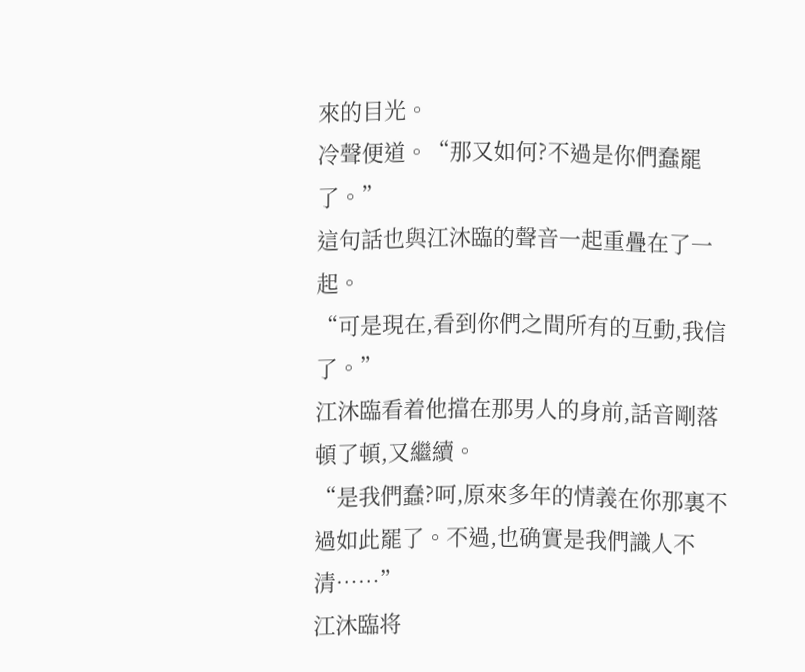來的目光。
冷聲便道。“那又如何?不過是你們蠢罷了。”
這句話也與江沐臨的聲音一起重疊在了一起。
“可是現在,看到你們之間所有的互動,我信了。”
江沐臨看着他擋在那男人的身前,話音剛落頓了頓,又繼續。
“是我們蠢?呵,原來多年的情義在你那裏不過如此罷了。不過,也确實是我們識人不清……”
江沐臨将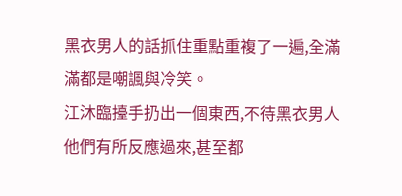黑衣男人的話抓住重點重複了一遍,全滿滿都是嘲諷與冷笑。
江沐臨擡手扔出一個東西,不待黑衣男人他們有所反應過來,甚至都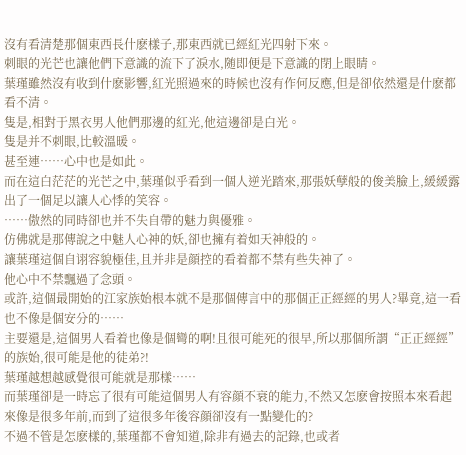沒有看清楚那個東西長什麽樣子,那東西就已經紅光四射下來。
刺眼的光芒也讓他們下意識的流下了淚水,随即便是下意識的閉上眼睛。
葉瑾雖然沒有收到什麽影響,紅光照過來的時候也沒有作何反應,但是卻依然還是什麽都看不清。
隻是,相對于黑衣男人他們那邊的紅光,他這邊卻是白光。
隻是并不刺眼,比較溫暖。
甚至連……心中也是如此。
而在這白茫茫的光芒之中,葉瑾似乎看到一個人逆光踏來,那張妖孽般的俊美臉上,緩緩露出了一個足以讓人心悸的笑容。
……傲然的同時卻也并不失自帶的魅力與優雅。
仿佛就是那傳說之中魅人心神的妖,卻也擁有着如天神般的。
讓葉瑾這個自诩容貌極佳,且并非是顔控的看着都不禁有些失神了。
他心中不禁飄過了念頭。
或許,這個最開始的江家族始根本就不是那個傳言中的那個正正經經的男人?畢竟,這一看也不像是個安分的……
主要還是,這個男人看着也像是個彎的啊!且很可能死的很早,所以那個所謂“正正經經”的族始,很可能是他的徒弟?!
葉瑾越想越感覺很可能就是那樣……
而葉瑾卻是一時忘了很有可能這個男人有容顔不衰的能力,不然又怎麽會按照本來看起來像是很多年前,而到了這很多年後容顔卻沒有一點變化的?
不過不管是怎麽樣的,葉瑾都不會知道,除非有過去的記錄,也或者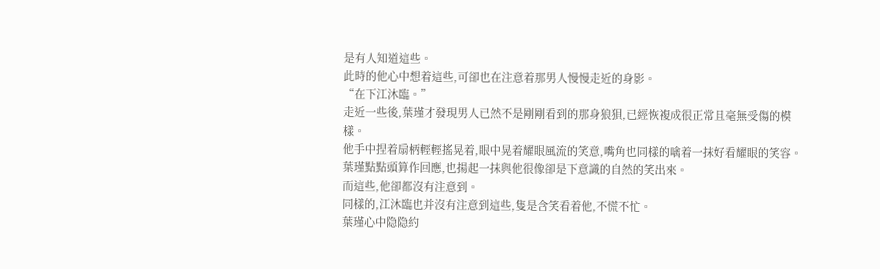是有人知道這些。
此時的他心中想着這些,可卻也在注意着那男人慢慢走近的身影。
“在下江沐臨。”
走近一些後,葉瑾才發現男人已然不是剛剛看到的那身狼狽,已經恢複成很正常且毫無受傷的模樣。
他手中捏着扇柄輕輕搖晃着,眼中晃着耀眼風流的笑意,嘴角也同樣的噙着一抹好看耀眼的笑容。
葉瑾點點頭算作回應,也揚起一抹與他很像卻是下意識的自然的笑出來。
而這些,他卻都沒有注意到。
同樣的,江沐臨也并沒有注意到這些,隻是含笑看着他,不慌不忙。
葉瑾心中隐隐約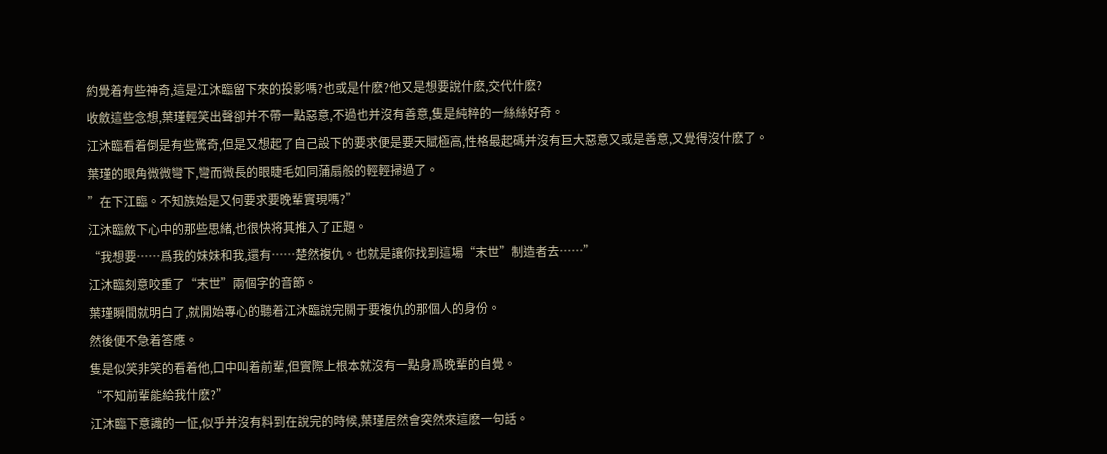約覺着有些神奇,這是江沐臨留下來的投影嗎?也或是什麽?他又是想要說什麽,交代什麽?
收斂這些念想,葉瑾輕笑出聲卻并不帶一點惡意,不過也并沒有善意,隻是純粹的一絲絲好奇。
江沐臨看着倒是有些驚奇,但是又想起了自己設下的要求便是要天賦極高,性格最起碼并沒有巨大惡意又或是善意,又覺得沒什麽了。
葉瑾的眼角微微彎下,彎而微長的眼睫毛如同蒲扇般的輕輕掃過了。
”在下江臨。不知族始是又何要求要晚輩實現嗎?”
江沐臨斂下心中的那些思緒,也很快将其推入了正題。
“我想要……爲我的妹妹和我,還有……楚然複仇。也就是讓你找到這場“末世”制造者去……”
江沐臨刻意咬重了“末世”兩個字的音節。
葉瑾瞬間就明白了,就開始專心的聽着江沐臨說完關于要複仇的那個人的身份。
然後便不急着答應。
隻是似笑非笑的看着他,口中叫着前輩,但實際上根本就沒有一點身爲晚輩的自覺。
“不知前輩能給我什麽?”
江沐臨下意識的一怔,似乎并沒有料到在說完的時候,葉瑾居然會突然來這麽一句話。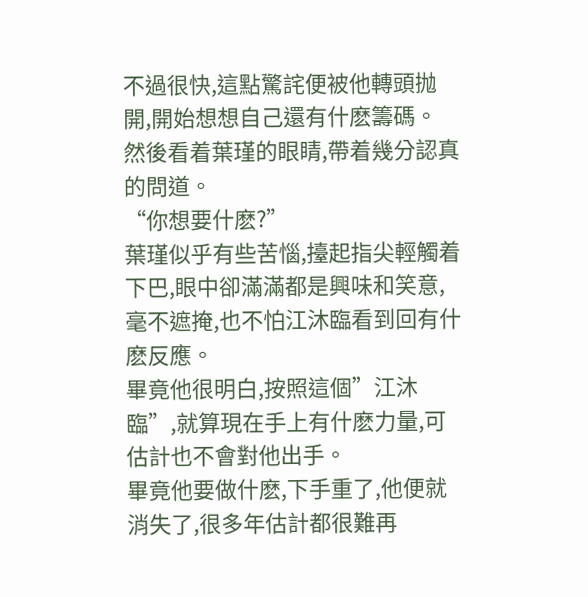不過很快,這點驚詫便被他轉頭抛開,開始想想自己還有什麽籌碼。
然後看着葉瑾的眼睛,帶着幾分認真的問道。
“你想要什麽?”
葉瑾似乎有些苦惱,擡起指尖輕觸着下巴,眼中卻滿滿都是興味和笑意,毫不遮掩,也不怕江沐臨看到回有什麽反應。
畢竟他很明白,按照這個”江沐臨”,就算現在手上有什麽力量,可估計也不會對他出手。
畢竟他要做什麽,下手重了,他便就消失了,很多年估計都很難再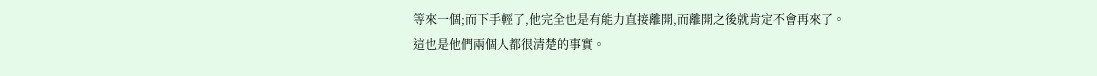等來一個;而下手輕了,他完全也是有能力直接離開,而離開之後就肯定不會再來了。
這也是他們兩個人都很清楚的事實。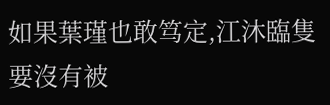如果葉瑾也敢笃定,江沐臨隻要沒有被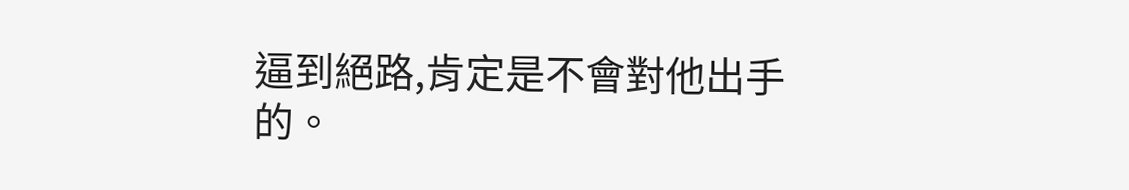逼到絕路,肯定是不會對他出手的。